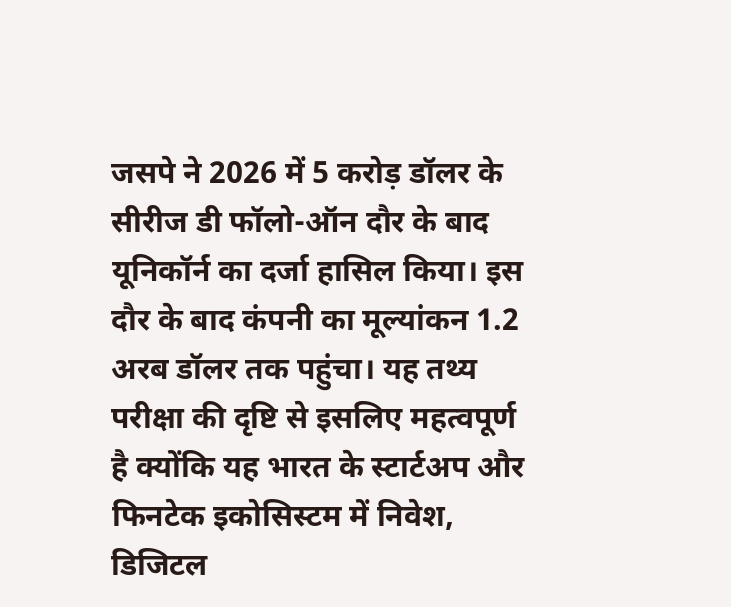जसपे ने 2026 में 5 करोड़ डॉलर के सीरीज डी फॉलो-ऑन दौर के बाद यूनिकॉर्न का दर्जा हासिल किया। इस दौर के बाद कंपनी का मूल्यांकन 1.2 अरब डॉलर तक पहुंचा। यह तथ्य परीक्षा की दृष्टि से इसलिए महत्वपूर्ण है क्योंकि यह भारत के स्टार्टअप और फिनटेक इकोसिस्टम में निवेश, डिजिटल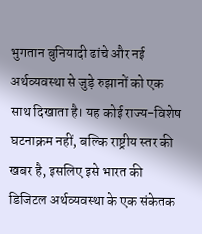भुगतान बुनियादी ढांचे और नई अर्थव्यवस्था से जुड़े रुझानों को एक साथ दिखाता है। यह कोई राज्य-विशेष घटनाक्रम नहीं, बल्कि राष्ट्रीय स्तर की खबर है, इसलिए इसे भारत की डिजिटल अर्थव्यवस्था के एक संकेतक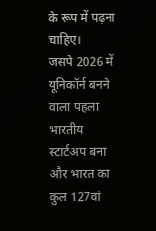के रूप में पढ़ना चाहिए।
जसपे 2026 में यूनिकॉर्न बनने वाला पहला भारतीय स्टार्टअप बना और भारत का कुल 127वां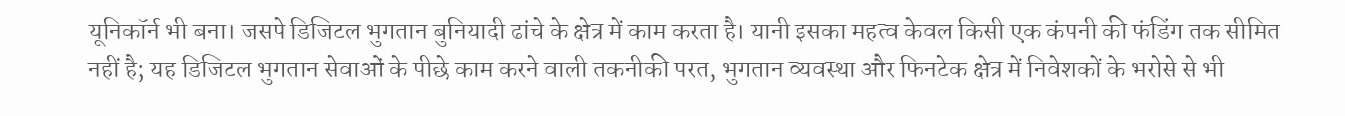यूनिकॉर्न भी बना। जसपे डिजिटल भुगतान बुनियादी ढांचे के क्षेत्र में काम करता है। यानी इसका महत्व केवल किसी एक कंपनी की फंडिंग तक सीमित नहीं है; यह डिजिटल भुगतान सेवाओं के पीछे काम करने वाली तकनीकी परत, भुगतान व्यवस्था और फिनटेक क्षेत्र में निवेशकों के भरोसे से भी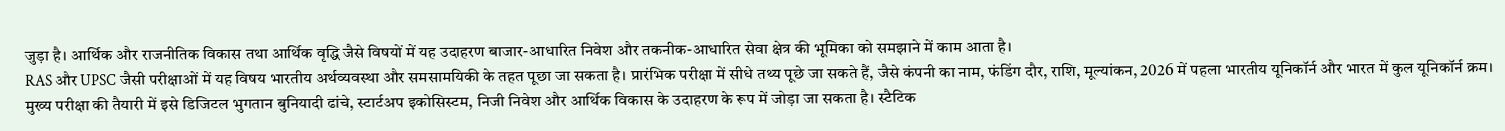जुड़ा है। आर्थिक और राजनीतिक विकास तथा आर्थिक वृद्धि जैसे विषयों में यह उदाहरण बाजार-आधारित निवेश और तकनीक-आधारित सेवा क्षेत्र की भूमिका को समझाने में काम आता है।
RAS और UPSC जैसी परीक्षाओं में यह विषय भारतीय अर्थव्यवस्था और समसामयिकी के तहत पूछा जा सकता है। प्रारंभिक परीक्षा में सीधे तथ्य पूछे जा सकते हैं, जैसे कंपनी का नाम, फंडिंग दौर, राशि, मूल्यांकन, 2026 में पहला भारतीय यूनिकॉर्न और भारत में कुल यूनिकॉर्न क्रम। मुख्य परीक्षा की तैयारी में इसे डिजिटल भुगतान बुनियादी ढांचे, स्टार्टअप इकोसिस्टम, निजी निवेश और आर्थिक विकास के उदाहरण के रूप में जोड़ा जा सकता है। स्टैटिक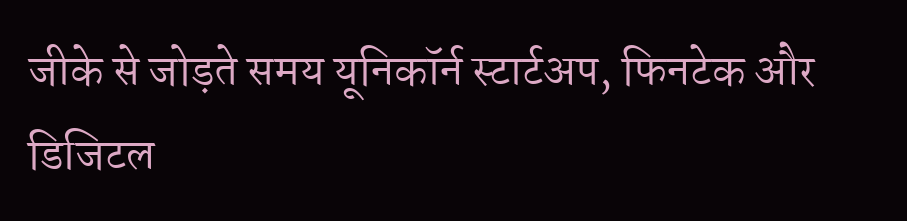जीके से जोड़ते समय यूनिकॉर्न स्टार्टअप, फिनटेक और डिजिटल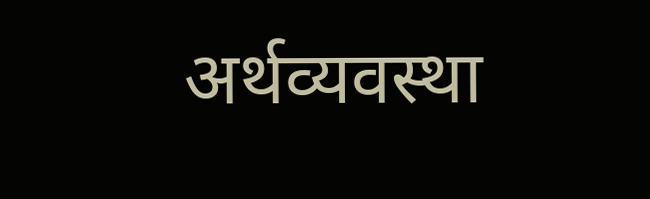अर्थव्यवस्था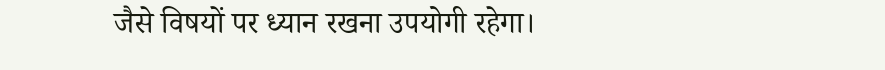जैसे विषयों पर ध्यान रखना उपयोगी रहेगा।